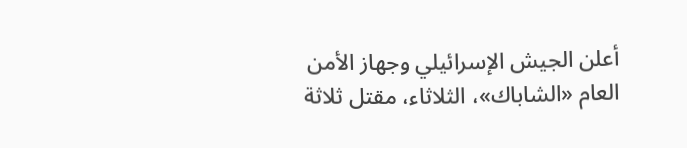أعلن الجيش الإسرائيلي وجهاز الأمن العام «الشاباك»، الثلاثاء، مقتل ثلاثة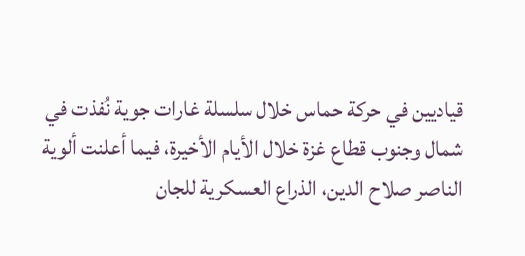قياديين في حركة حماس خلال سلسلة غارات جوية نُفذت في شمال وجنوب قطاع غزة خلال الأيام الأخيرة، فيما أعلنت ألوية الناصر صلاح الدين، الذراع العسكرية للجان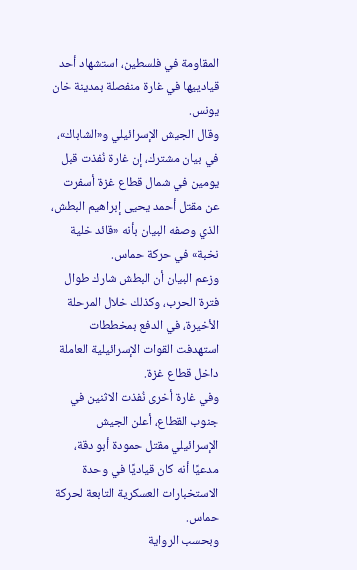المقاومة في فلسطين، استشهاد أحد قيادييها في غارة منفصلة بمدينة خان يونس.
وقال الجيش الإسرائيلي و«الشاباك»، في بيان مشترك، إن غارة نُفذت قبل يومين في شمال قطاع غزة أسفرت عن مقتل أحمد يحيى إبراهيم البطش، الذي وصفه البيان بأنه «قائد خلية نخبة» في حركة حماس.
وزعم البيان أن البطش شارك طوال فترة الحرب، وكذلك خلال المرحلة الأخيرة، في الدفع بمخططات استهدفت القوات الإسرائيلية العاملة داخل قطاع غزة.
وفي غارة أخرى نُفذت الاثنين في جنوب القطاع، أعلن الجيش الإسرائيلي مقتل حمودة أبو دقة، مدعيًا أنه كان قياديًا في وحدة الاستخبارات العسكرية التابعة لحركة حماس.
وبحسب الرواية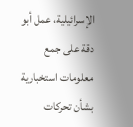الإسرائيلية، عمل أبو دقة على جمع معلومات استخبارية بشأن تحركات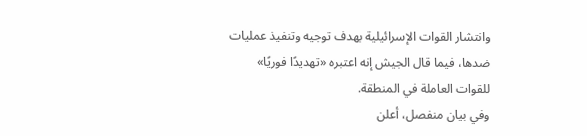وانتشار القوات الإسرائيلية بهدف توجيه وتنفيذ عمليات ضدها، فيما قال الجيش إنه اعتبره «تهديدًا فوريًا» للقوات العاملة في المنطقة.
وفي بيان منفصل، أعلن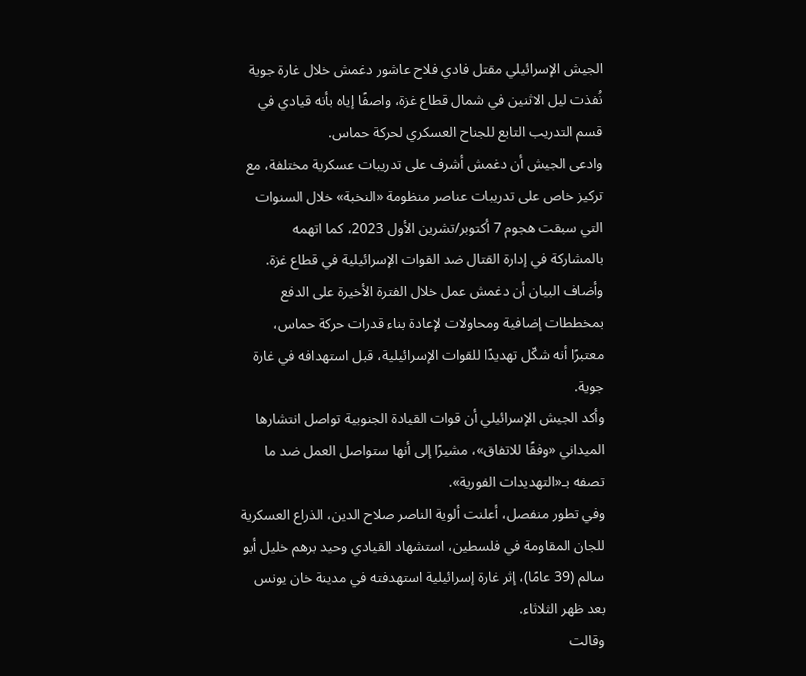الجيش الإسرائيلي مقتل فادي فلاح عاشور دغمش خلال غارة جوية نُفذت ليل الاثنين في شمال قطاع غزة، واصفًا إياه بأنه قيادي في قسم التدريب التابع للجناح العسكري لحركة حماس.
وادعى الجيش أن دغمش أشرف على تدريبات عسكرية مختلفة، مع تركيز خاص على تدريبات عناصر منظومة «النخبة» خلال السنوات التي سبقت هجوم 7 أكتوبر/تشرين الأول 2023، كما اتهمه بالمشاركة في إدارة القتال ضد القوات الإسرائيلية في قطاع غزة.
وأضاف البيان أن دغمش عمل خلال الفترة الأخيرة على الدفع بمخططات إضافية ومحاولات لإعادة بناء قدرات حركة حماس، معتبرًا أنه شكّل تهديدًا للقوات الإسرائيلية، قبل استهدافه في غارة جوية.
وأكد الجيش الإسرائيلي أن قوات القيادة الجنوبية تواصل انتشارها الميداني «وفقًا للاتفاق»، مشيرًا إلى أنها ستواصل العمل ضد ما تصفه بـ«التهديدات الفورية».
وفي تطور منفصل، أعلنت ألوية الناصر صلاح الدين، الذراع العسكرية للجان المقاومة في فلسطين، استشهاد القيادي وحيد برهم خليل أبو سالم (39 عامًا)، إثر غارة إسرائيلية استهدفته في مدينة خان يونس بعد ظهر الثلاثاء.
وقالت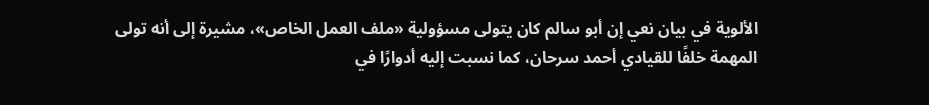الألوية في بيان نعي إن أبو سالم كان يتولى مسؤولية «ملف العمل الخاص»، مشيرة إلى أنه تولى المهمة خلفًا للقيادي أحمد سرحان، كما نسبت إليه أدوارًا في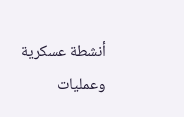أنشطة عسكرية وعمليات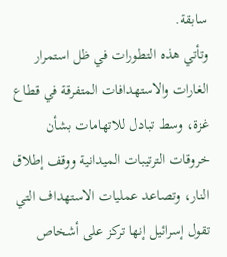سابقة.
وتأتي هذه التطورات في ظل استمرار الغارات والاستهدافات المتفرقة في قطاع غزة، وسط تبادل للاتهامات بشأن خروقات الترتيبات الميدانية ووقف إطلاق النار، وتصاعد عمليات الاستهداف التي تقول إسرائيل إنها تركز على أشخاص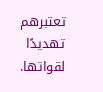تعتبرهم تهديدًا لقواتها.